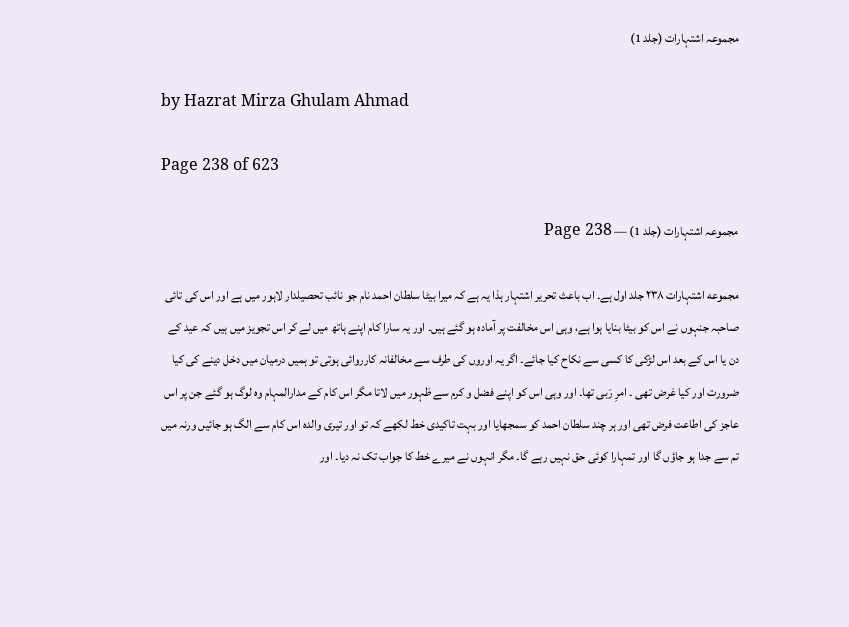مجموعہ اشتہارات (جلد 1)

by Hazrat Mirza Ghulam Ahmad

Page 238 of 623

مجموعہ اشتہارات (جلد 1) — Page 238

مجموعه اشتہارات ۲۳۸ جلد اول ہے۔ اب باعث تحریر اشتہار ہذا یہ ہے کہ میرا بیٹا سلطان احمد نام جو نائب تحصیلدار لاہور میں ہے اور اس کی تائی صاحبہ جنہوں نے اس کو بیٹا بنایا ہوا ہے، وہی اس مخالفت پر آمادہ ہو گئے ہیں۔ اور یہ سارا کام اپنے ہاتھ میں لے کر اس تجویز میں ہیں کہ عید کے دن یا اس کے بعد اس لڑکی کا کسی سے نکاح کیا جائے۔ اگر یہ اوروں کی طرف سے مخالفانہ کارروائی ہوتی تو ہمیں درمیان میں دخل دینے کی کیا ضرورت اور کیا غرض تھی ۔ امرِ رَبی تھا۔ اور وہی اس کو اپنے فضل و کرم سے ظہور میں لاتا مگر اس کام کے مدارالمہام وہ لوگ ہو گئے جن پر اس عاجز کی اطاعت فرض تھی اور ہر چند سلطان احمد کو سمجھایا اور بہت تاکیدی خط لکھے کہ تو اور تیری والدہ اس کام سے الگ ہو جائیں ورنہ میں تم سے جدا ہو جاؤں گا اور تمہارا کوئی حق نہیں رہے گا۔ مگر انہوں نے میرے خط کا جواب تک نہ دیا۔ اور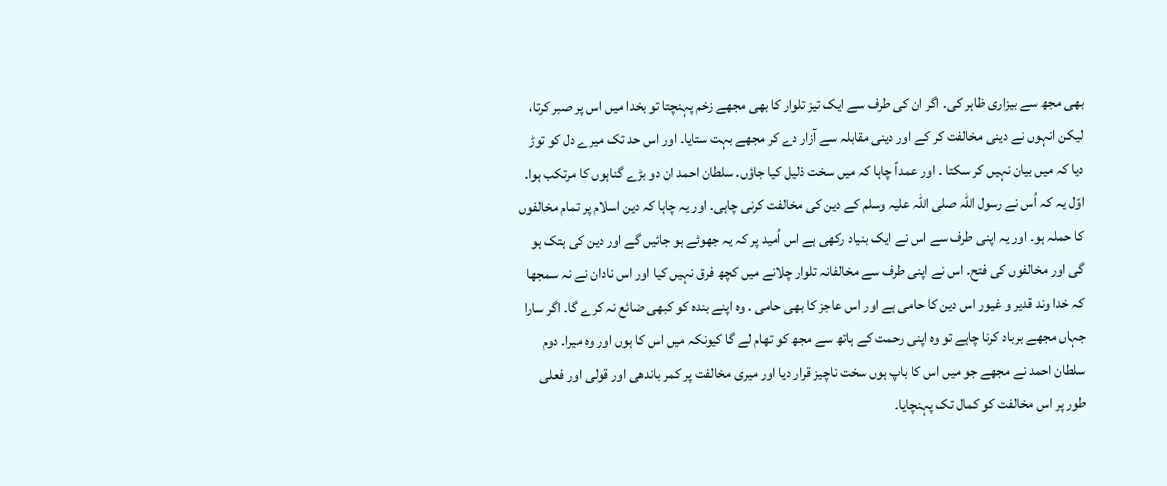بھی مجھ سے بیزاری ظاہر کی۔ اگر ان کی طرف سے ایک تیز تلوار کا بھی مجھے زخم پہنچتا تو بخدا میں اس پر صبر کرتا، لیکن انہوں نے دینی مخالفت کر کے اور دینی مقابلہ سے آزار دے کر مجھے بہت ستایا۔ اور اس حد تک میرے دل کو توڑ دیا کہ میں بیان نہیں کر سکتا ۔ اور عمداً چاہا کہ میں سخت ذلیل کیا جاؤں۔ سلطان احمد ان دو بڑے گناہوں کا مرتکب ہوا۔ اوّل یہ کہ اُس نے رسول اللہ صلی اللہ علیہ وسلم کے دین کی مخالفت کرنی چاہی۔ اور یہ چاہا کہ دین اسلام پر تمام مخالفوں کا حملہ ہو۔ اور یہ اپنی طرف سے اس نے ایک بنیاد رکھی ہے اس اُمید پر کہ یہ جھوٹے ہو جائیں گے اور دین کی ہتک ہو گی اور مخالفوں کی فتح۔ اس نے اپنی طرف سے مخالفانہ تلوار چلانے میں کچھ فرق نہیں کیا اور اس نادان نے نہ سمجھا کہ خدا وند قدیر و غیور اس دین کا حامی ہے اور اس عاجز کا بھی حامی ۔ وہ اپنے بندہ کو کبھی ضائع نہ کرے گا۔ اگر سارا جہاں مجھے برباد کرنا چاہے تو وہ اپنی رحمت کے ہاتھ سے مجھ کو تھام لے گا کیونکہ میں اس کا ہوں اور وہ میرا۔ دوم سلطان احمد نے مجھے جو میں اس کا باپ ہوں سخت ناچیز قرار دیا اور میری مخالفت پر کمر باندھی اور قولی اور فعلی طور پر اس مخالفت کو کمال تک پہنچایا۔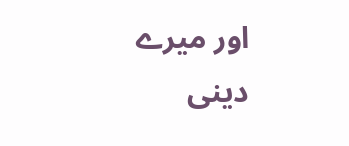اور میرے دینی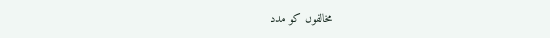مخالفوں کو مدد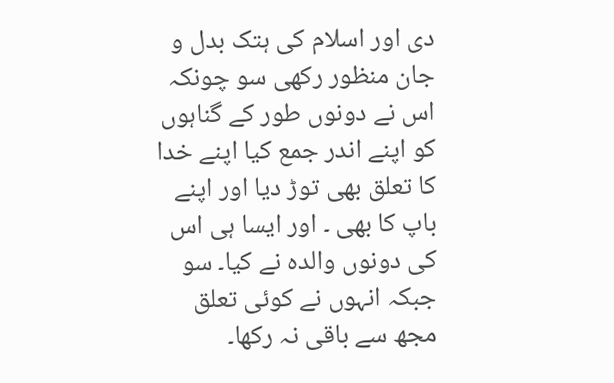دی اور اسلام کی ہتک بدل و جان منظور رکھی سو چونکہ اس نے دونوں طور کے گناہوں کو اپنے اندر جمع کیا اپنے خدا کا تعلق بھی توڑ دیا اور اپنے باپ کا بھی ۔ اور ایسا ہی اس کی دونوں والدہ نے کیا۔ سو جبکہ انہوں نے کوئی تعلق مجھ سے باقی نہ رکھا۔